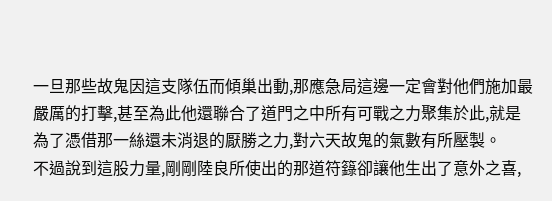一旦那些故鬼因這支隊伍而傾巢出動,那應急局這邊一定會對他們施加最嚴厲的打擊,甚至為此他還聯合了道門之中所有可戰之力聚集於此,就是為了憑借那一絲還未消退的厭勝之力,對六天故鬼的氣數有所壓製。
不過說到這股力量,剛剛陸良所使出的那道符籙卻讓他生出了意外之喜,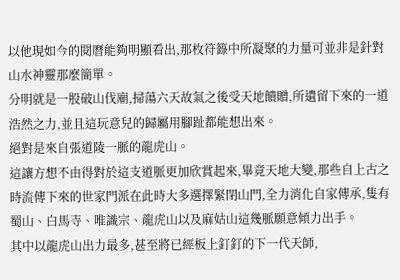以他現如今的閱曆能夠明顯看出,那枚符籙中所凝聚的力量可並非是針對山水神靈那麼簡單。
分明就是一股破山伐廟,掃蕩六天故氣之後受天地饋贈,所遺留下來的一道浩然之力,並且這玩意兒的歸屬用腳趾都能想出來。
絕對是來自張道陵一脈的龍虎山。
這讓方想不由得對於這支道脈更加欣賞起來,畢竟天地大變,那些自上古之時流傳下來的世家門派在此時大多選擇緊閉山門,全力消化自家傳承,隻有蜀山、白馬寺、唯識宗、龍虎山以及麻姑山這幾脈願意傾力出手。
其中以龍虎山出力最多,甚至將已經板上釘釘的下一代天師,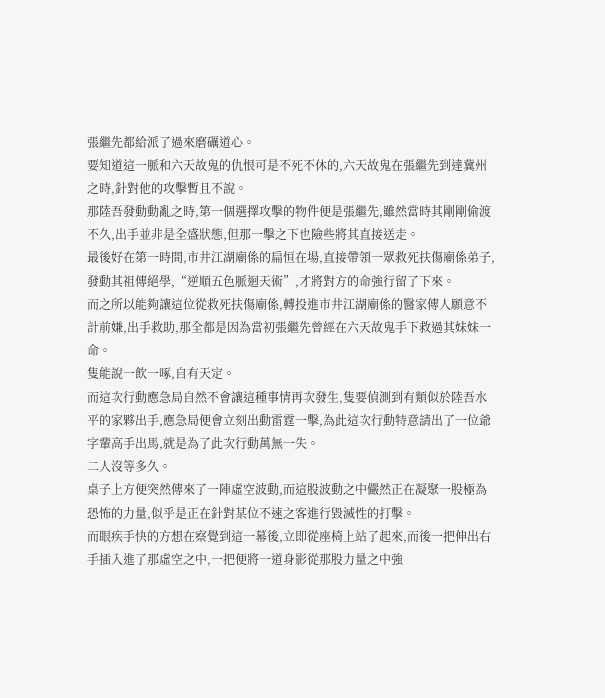張繼先都給派了過來磨礪道心。
要知道這一脈和六天故鬼的仇恨可是不死不休的,六天故鬼在張繼先到達冀州之時,針對他的攻擊暫且不說。
那陸吾發動動亂之時,第一個選擇攻擊的物件便是張繼先,雖然當時其剛剛偷渡不久,出手並非是全盛狀態,但那一擊之下也險些將其直接送走。
最後好在第一時間,市井江湖廟係的扁恒在場,直接帶領一眾救死扶傷廟係弟子,發動其祖傳絕學,“逆順五色脈迴天術”,才將對方的命強行留了下來。
而之所以能夠讓這位從救死扶傷廟係,轉投進市井江湖廟係的醫家傳人願意不計前嫌,出手救助,那全都是因為當初張繼先曾經在六天故鬼手下救過其妹妹一命。
隻能說一飲一啄,自有天定。
而這次行動應急局自然不會讓這種事情再次發生,隻要偵測到有類似於陸吾水平的家夥出手,應急局便會立刻出動雷霆一擊,為此這次行動特意請出了一位爺字輩高手出馬,就是為了此次行動萬無一失。
二人沒等多久。
桌子上方便突然傳來了一陣虛空波動,而這股波動之中儼然正在凝聚一股極為恐怖的力量,似乎是正在針對某位不速之客進行毀滅性的打擊。
而眼疾手快的方想在察覺到這一幕後,立即從座椅上站了起來,而後一把伸出右手插入進了那虛空之中,一把便將一道身影從那股力量之中強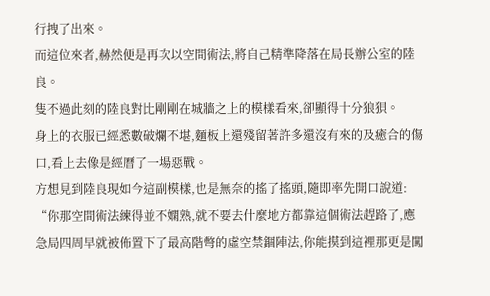行拽了出來。
而這位來者,赫然便是再次以空間術法,將自己精準降落在局長辦公室的陸良。
隻不過此刻的陸良對比剛剛在城牆之上的模樣看來,卻顯得十分狼狽。
身上的衣服已經悉數破爛不堪,麵板上還殘留著許多還沒有來的及癒合的傷口,看上去像是經曆了一場惡戰。
方想見到陸良現如今這副模樣,也是無奈的搖了搖頭,隨即率先開口說道:
“你那空間術法練得並不嫻熟,就不要去什麼地方都靠這個術法趕路了,應急局四周早就被佈置下了最高階彆的虛空禁錮陣法,你能摸到這裡那更是闖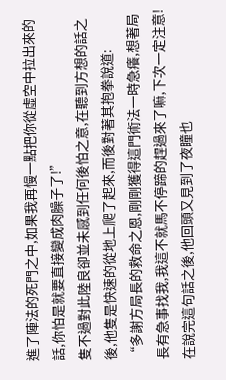進了陣法的死門之中,如果我再慢一點把你從虛空中拉出來的話,你怕是就要直接變成肉臊子了!”
隻不過對此陸良卻並未感到任何後怕之意,在聽到方想的話之後,他隻是快速的從地上爬了起來,而後對著其抱拳說道:
“多謝方局長的救命之恩,剛剛獲得這門術法一時急癢,想著局長有急事找我,我這不就馬不停蹄的趕過來了嘛,下次一定注意!
在說完這句話之後,他回頭又見到了夜瞳也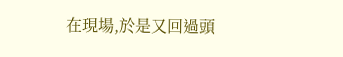在現場,於是又回過頭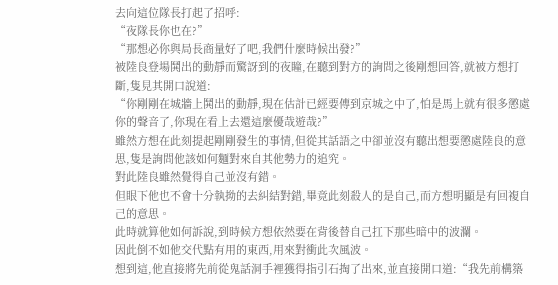去向這位隊長打起了招呼:
“夜隊長你也在?”
“那想必你與局長商量好了吧,我們什麼時候出發?”
被陸良登場鬨出的動靜而驚訝到的夜瞳,在聽到對方的詢問之後剛想回答,就被方想打斷,隻見其開口說道:
“你剛剛在城牆上鬨出的動靜,現在估計已經要傳到京城之中了,怕是馬上就有很多懲處你的聲音了,你現在看上去還這麼優哉遊哉?”
雖然方想在此刻提起剛剛發生的事情,但從其話語之中卻並沒有聽出想要懲處陸良的意思,隻是詢問他該如何麵對來自其他勢力的追究。
對此陸良雖然覺得自己並沒有錯。
但眼下他也不會十分執拗的去糾結對錯,畢竟此刻殺人的是自己,而方想明顯是有回複自己的意思。
此時就算他如何訴說,到時候方想依然要在背後替自己扛下那些暗中的波瀾。
因此倒不如他交代點有用的東西,用來對衝此次風波。
想到這,他直接將先前從鬼話洞手裡獲得指引石掏了出來,並直接開口道:“我先前構築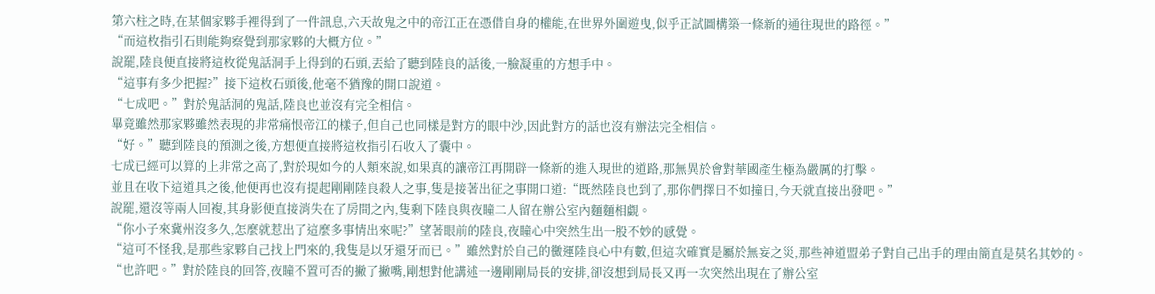第六柱之時,在某個家夥手裡得到了一件訊息,六天故鬼之中的帝江正在憑借自身的權能,在世界外圍遊曳,似乎正試圖構築一條新的通往現世的路徑。”
“而這枚指引石則能夠察覺到那家夥的大概方位。”
說罷,陸良便直接將這枚從鬼話洞手上得到的石頭,丟給了聽到陸良的話後,一臉凝重的方想手中。
“這事有多少把握?”接下這枚石頭後,他毫不猶豫的開口說道。
“七成吧。”對於鬼話洞的鬼話,陸良也並沒有完全相信。
畢竟雖然那家夥雖然表現的非常痛恨帝江的樣子,但自己也同樣是對方的眼中沙,因此對方的話也沒有辦法完全相信。
“好。”聽到陸良的預測之後,方想便直接將這枚指引石收入了囊中。
七成已經可以算的上非常之高了,對於現如今的人類來說,如果真的讓帝江再開辟一條新的進入現世的道路,那無異於會對華國產生極為嚴厲的打擊。
並且在收下這道具之後,他便再也沒有提起剛剛陸良殺人之事,隻是接著出征之事開口道:“既然陸良也到了,那你們擇日不如撞日,今天就直接出發吧。”
說罷,還沒等兩人回複,其身影便直接消失在了房間之內,隻剩下陸良與夜瞳二人留在辦公室內麵麵相覷。
“你小子來冀州沒多久,怎麼就惹出了這麼多事情出來呢?”望著眼前的陸良,夜瞳心中突然生出一股不妙的感覺。
“這可不怪我,是那些家夥自己找上門來的,我隻是以牙還牙而已。”雖然對於自己的黴運陸良心中有數,但這次確實是屬於無妄之災,那些神道盟弟子對自己出手的理由簡直是莫名其妙的。
“也許吧。”對於陸良的回答,夜瞳不置可否的撇了撇嘴,剛想對他講述一邊剛剛局長的安排,卻沒想到局長又再一次突然出現在了辦公室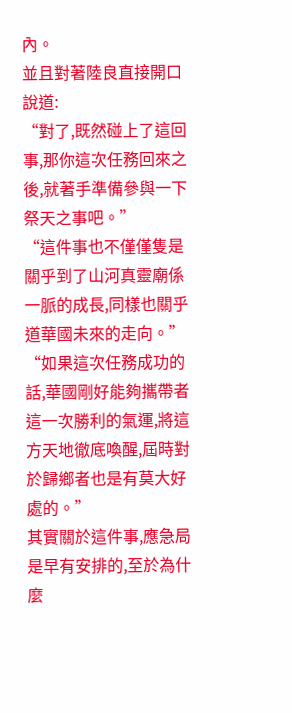內。
並且對著陸良直接開口說道:
“對了,既然碰上了這回事,那你這次任務回來之後,就著手準備參與一下祭天之事吧。”
“這件事也不僅僅隻是關乎到了山河真靈廟係一脈的成長,同樣也關乎道華國未來的走向。”
“如果這次任務成功的話,華國剛好能夠攜帶者這一次勝利的氣運,將這方天地徹底喚醒,屆時對於歸鄉者也是有莫大好處的。”
其實關於這件事,應急局是早有安排的,至於為什麼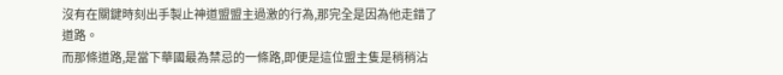沒有在關鍵時刻出手製止神道盟盟主過激的行為,那完全是因為他走錯了道路。
而那條道路,是當下華國最為禁忌的一條路,即便是這位盟主隻是稍稍沾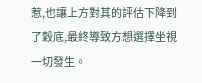惹,也讓上方對其的評估下降到了穀底,最終導致方想選擇坐視一切發生。